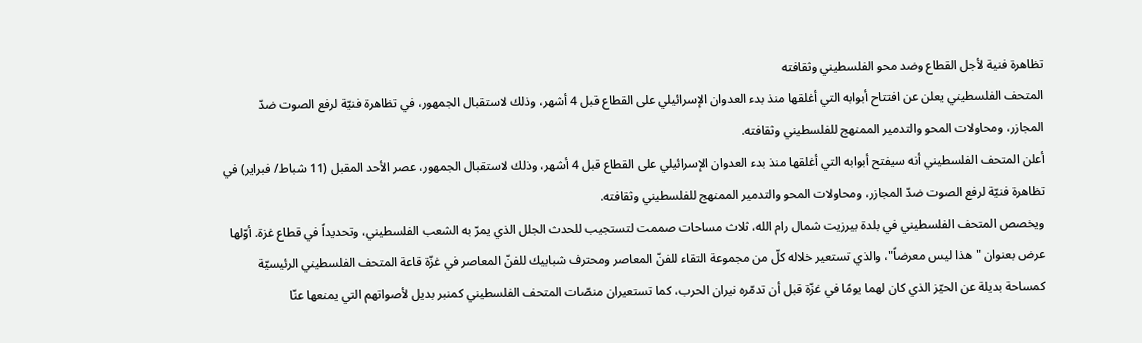تظاهرة فنية لأجل القطاع وضد محو الفلسطيني وثقافته
المتحف الفلسطيني يعلن عن افتتاح أبوابه التي أغلقها منذ بدء العدوان الإسرائيلي على القطاع قبل 4 أشهر، وذلك لاستقبال الجمهور، في تظاهرة فنيّة لرفع الصوت ضدّ المجازر، ومحاولات المحو والتدمير الممنهج للفلسطيني وثقافته.
أعلن المتحف الفلسطيني أنه سيفتح أبوابه التي أغلقها منذ بدء العدوان الإسرائيلي على القطاع قبل 4 أشهر، وذلك لاستقبال الجمهور، عصر الأحد المقبل (11 شباط/ فبراير) في تظاهرة فنيّة لرفع الصوت ضدّ المجازر، ومحاولات المحو والتدمير الممنهج للفلسطيني وثقافته.
ويخصص المتحف الفلسطيني في بلدة بيرزيت شمال رام الله، ثلاث مساحات صممت لتستجيب للحدث الجلل الذي يمرّ به الشعب الفلسطيني، وتحديداً في قطاع غزة. أوّلها عرض بعنوان "هذا ليس معرضاً"، والذي تستعير خلاله كلّ من مجموعة التقاء للفنّ المعاصر ومحترف شبابيك للفنّ المعاصر في غزّة قاعة المتحف الفلسطيني الرئيسيّة كمساحة بديلة عن الحيّز الذي كان لهما يومًا في غزّة قبل أن تدمّره نيران الحرب، كما تستعيران منصّات المتحف الفلسطيني كمنبر بديل لأصواتهم التي يمنعها عنّا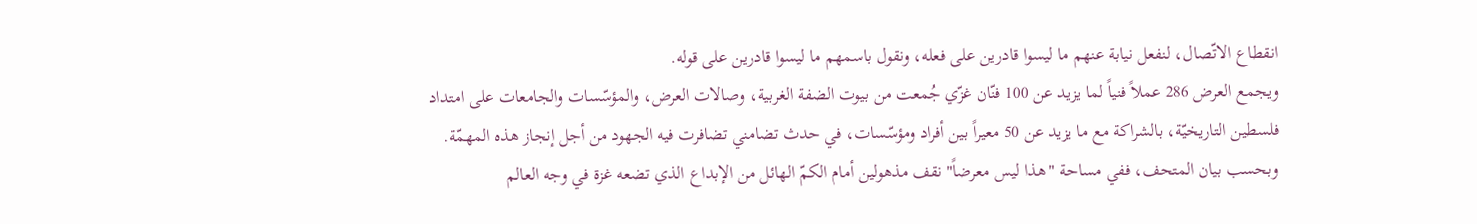انقطاع الاتّصال، لنفعل نيابة عنهم ما ليسوا قادرين على فعله، ونقول باسمهم ما ليسوا قادرين على قوله.
ويجمع العرض 286 عملاً فنياً لما يزيد عن 100 فنّان غزّي جُمعت من بيوت الضفة الغربية، وصالات العرض، والمؤسّسات والجامعات على امتداد فلسطين التاريخيّة، بالشراكة مع ما يزيد عن 50 معيراً بين أفراد ومؤسّسات، في حدث تضامني تضافرت فيه الجهود من أجل إنجاز هذه المهمّة.
وبحسب بيان المتحف، ففي مساحة "هذا ليس معرضاً" نقف مذهولين أمام الكمّ الهائل من الإبداع الذي تضعه غزة في وجه العالم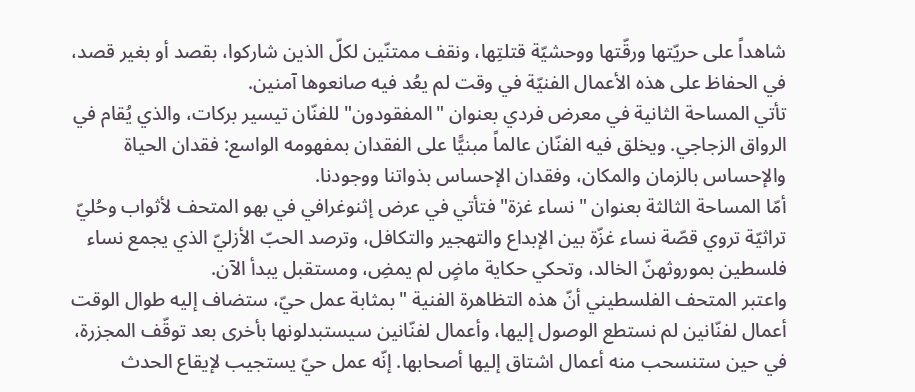شاهداً على حريّتها ورقّتها ووحشيّة قتلتِها، ونقف ممتنّين لكلّ الذين شاركوا، بقصد أو بغير قصد، في الحفاظ على هذه الأعمال الفنيّة في وقت لم يعُد فيه صانعوها آمنين.
تأتي المساحة الثانية في معرض فردي بعنوان "المفقودون" للفنّان تيسير بركات، والذي يُقام في الرواق الزجاجي. ويخلق فيه الفنّان عالماً مبنيًّا على الفقدان بمفهومه الواسع: فقدان الحياة والإحساس بالزمان والمكان، وفقدان الإحساس بذواتنا ووجودنا.
أمّا المساحة الثالثة بعنوان "نساء غزة" فتأتي في عرض إثنوغرافي في بهو المتحف لأثواب وحُليّ تراثيّة تروي قصّة نساء غزّة بين الإبداع والتهجير والتكافل، وترصد الحبّ الأزليّ الذي يجمع نساء فلسطين بموروثهنّ الخالد، وتحكي حكاية ماضٍ لم يمضِ، ومستقبل يبدأ الآن.
واعتبر المتحف الفلسطيني أنّ هذه التظاهرة الفنية "بمثابة عمل حيّ، ستضاف إليه طوال الوقت أعمال لفنّانين لم نستطع الوصول إليها، وأعمال لفنّانين سيستبدلونها بأخرى بعد توقّف المجزرة، في حين ستنسحب منه أعمال اشتاق إليها أصحابها. إنّه عمل حيّ يستجيب لإيقاع الحدث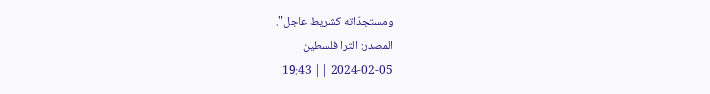ومستجدّاته كشريط عاجل".
المصدر: الترا فلسطين
2024-02-05 || 19:43